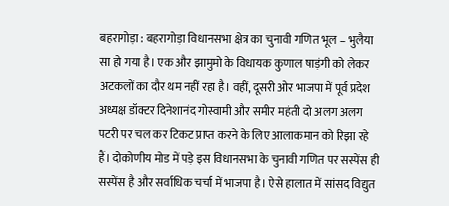बहरागोड़ा : बहरागोड़ा विधानसभा क्षेत्र का चुनावी गणित भूल – भुलैया सा हो गया है। एक और झामुमो के विधायक कुणाल षाड़ंगी को लेकर अटकलों का दौर थम नहीं रहा है। वहीं, दूसरी ओर भाजपा में पूर्व प्रदेश अध्यक्ष डॉक्टर दिनेशानंद गोस्वामी और समीर महंती दो अलग अलग पटरी पर चल कर टिकट प्राप्त करने के लिए आलाकमान को रिझा रहे हैं। दोकोणीय मोड में पड़े इस विधानसभा के चुनावी गणित पर सस्पेंस ही सस्पेंस है और सर्वाधिक चर्चा में भाजपा है। ऐसे हालात में सांसद विद्युत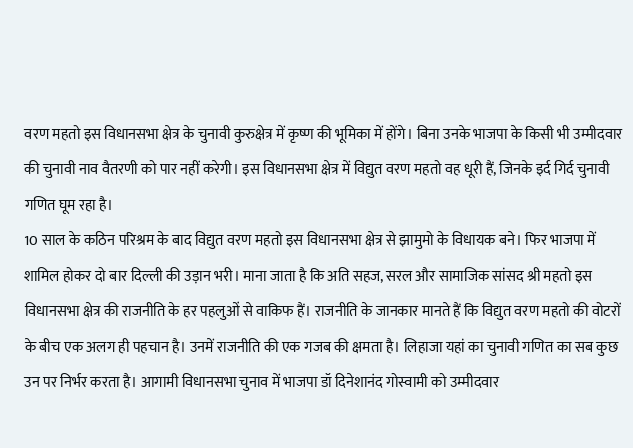वरण महतो इस विधानसभा क्षेत्र के चुनावी कुरुक्षेत्र में कृष्ण की भूमिका में होंगे। बिना उनके भाजपा के किसी भी उम्मीदवार की चुनावी नाव वैतरणी को पार नहीं करेगी। इस विधानसभा क्षेत्र में विद्युत वरण महतो वह धूरी हैं, जिनके इर्द गिर्द चुनावी गणित घूम रहा है।
10 साल के कठिन परिश्रम के बाद विद्युत वरण महतो इस विधानसभा क्षेत्र से झामुमो के विधायक बने। फिर भाजपा में शामिल होकर दो बार दिल्ली की उड़ान भरी। माना जाता है कि अति सहज, सरल और सामाजिक सांसद श्री महतो इस विधानसभा क्षेत्र की राजनीति के हर पहलुओं से वाकिफ हैं। राजनीति के जानकार मानते हैं कि विद्युत वरण महतो की वोटरों के बीच एक अलग ही पहचान है। उनमें राजनीति की एक गजब की क्षमता है। लिहाजा यहां का चुनावी गणित का सब कुछ उन पर निर्भर करता है। आगामी विधानसभा चुनाव में भाजपा डॉ दिनेशानंद गोस्वामी को उम्मीदवार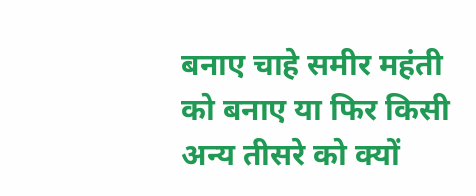बनाए चाहे समीर महंती को बनाए या फिर किसी अन्य तीसरे को क्यों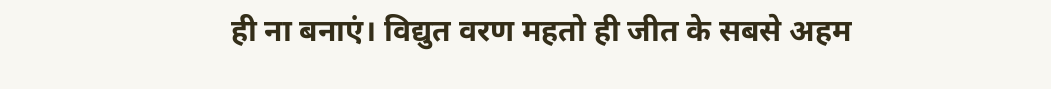ही ना बनाएं। विद्युत वरण महतो ही जीत के सबसे अहम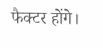फैक्टर होंगे।